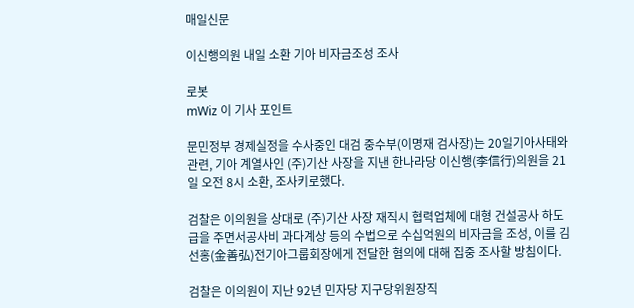매일신문

이신행의원 내일 소환 기아 비자금조성 조사

로봇
mWiz 이 기사 포인트

문민정부 경제실정을 수사중인 대검 중수부(이명재 검사장)는 20일기아사태와 관련, 기아 계열사인 (주)기산 사장을 지낸 한나라당 이신행(李信行)의원을 21일 오전 8시 소환, 조사키로했다.

검찰은 이의원을 상대로 (주)기산 사장 재직시 협력업체에 대형 건설공사 하도급을 주면서공사비 과다계상 등의 수법으로 수십억원의 비자금을 조성, 이를 김선홍(金善弘)전기아그룹회장에게 전달한 혐의에 대해 집중 조사할 방침이다.

검찰은 이의원이 지난 92년 민자당 지구당위원장직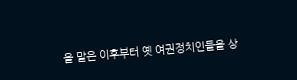을 맡은 이후부터 옛 여권정치인들을 상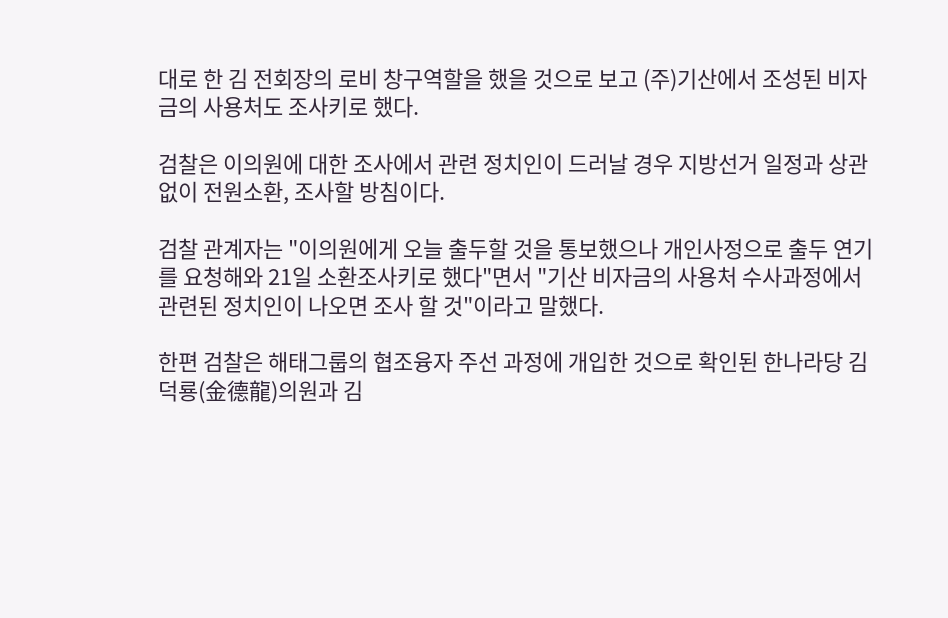대로 한 김 전회장의 로비 창구역할을 했을 것으로 보고 (주)기산에서 조성된 비자금의 사용처도 조사키로 했다.

검찰은 이의원에 대한 조사에서 관련 정치인이 드러날 경우 지방선거 일정과 상관없이 전원소환, 조사할 방침이다.

검찰 관계자는 "이의원에게 오늘 출두할 것을 통보했으나 개인사정으로 출두 연기를 요청해와 21일 소환조사키로 했다"면서 "기산 비자금의 사용처 수사과정에서 관련된 정치인이 나오면 조사 할 것"이라고 말했다.

한편 검찰은 해태그룹의 협조융자 주선 과정에 개입한 것으로 확인된 한나라당 김덕룡(金德龍)의원과 김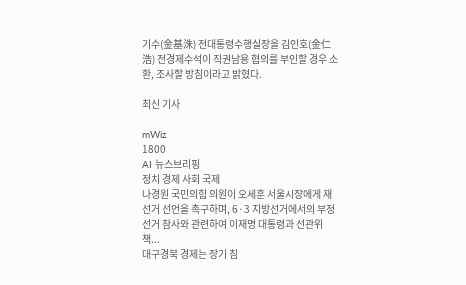기수(金基洙) 전대통령수행실장을 김인호(金仁浩) 전경제수석이 직권남용 혐의를 부인할 경우 소환, 조사할 방침이라고 밝혔다.

최신 기사

mWiz
1800
AI 뉴스브리핑
정치 경제 사회 국제
나경원 국민의힘 의원이 오세훈 서울시장에게 재선거 선언을 촉구하며, 6·3 지방선거에서의 부정선거 참사와 관련하여 이재명 대통령과 선관위 책...
대구경북 경제는 장기 침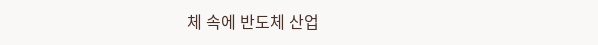체 속에 반도체 산업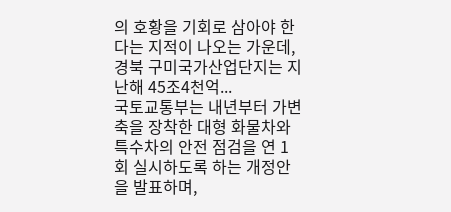의 호황을 기회로 삼아야 한다는 지적이 나오는 가운데, 경북 구미국가산업단지는 지난해 45조4천억...
국토교통부는 내년부터 가변축을 장착한 대형 화물차와 특수차의 안전 점검을 연 1회 실시하도록 하는 개정안을 발표하며,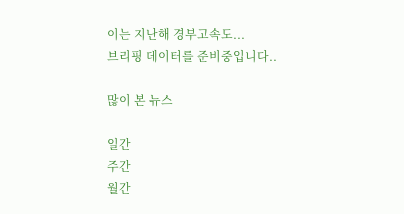이는 지난해 경부고속도...
브리핑 데이터를 준비중입니다..

많이 본 뉴스

일간
주간
월간